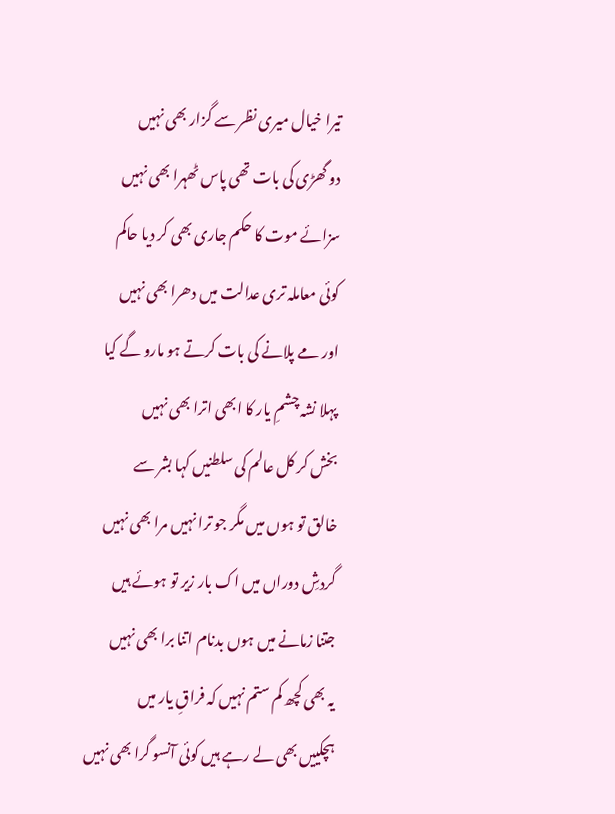تیرا خیال میری نظر سے گزار بھی نہیں
دو گھڑی کی بات تھی پاس ٹھہرا بھی نہیں
سزائے موت کا حکم جاری بھی کر دیا حاکم
کوئی معاملہ تری عدالت میں دھرا بھی نہیں
اور مے پلانے کی بات کرتے ہو مارو گے کیا
پہلا نشہ چشمِ یار کا ابھی اترا بھی نہیں
بخش کر کل عالم کی سلطنیں کہا بشر سے
خالق تو ہوں میں مگر جو ترا نہیں مرا بھی نہیں
گردشِ دوراں میں اک بار زیر تو ہوئے ہیں
جتنا زمانے میں ہوں بدنام اتنا برا بھی نہیں
یہ بھی کچھ کم ستم نہیں کہ فراقِ یار میں
ہچکییں بھی لے رہے ہیں کوئی آنسو گرا بھی نہیں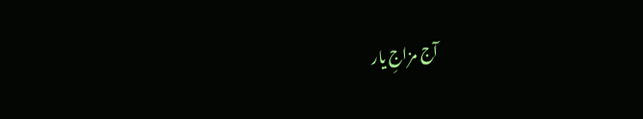آج مزاجِ یار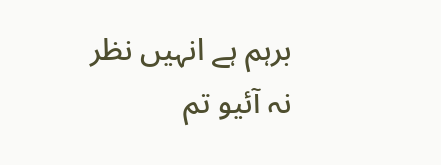برہم ہے انہیں نظر نہ آئیو تم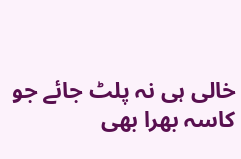خالی ہی نہ پلٹ جائے جو کاسہ بھرا بھی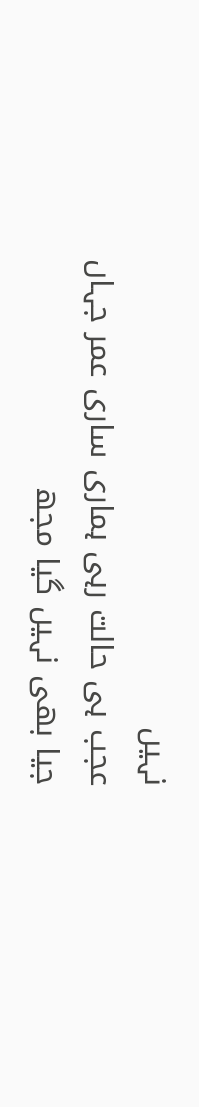نہیں
عجب ہی حالت رہی ہماری ساری عمر جہاں
جیا بھی نہیں گیا مجھ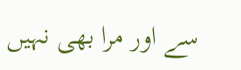سے اور مرا بھی نہیں